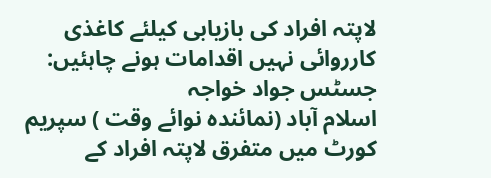لاپتہ افراد کی بازیابی کیلئے کاغذی کارروائی نہیں اقدامات ہونے چاہئیں: جسٹس جواد خواجہ
اسلام آباد (نمائندہ نوائے وقت ) سپریم کورٹ میں متفرق لاپتہ افراد کے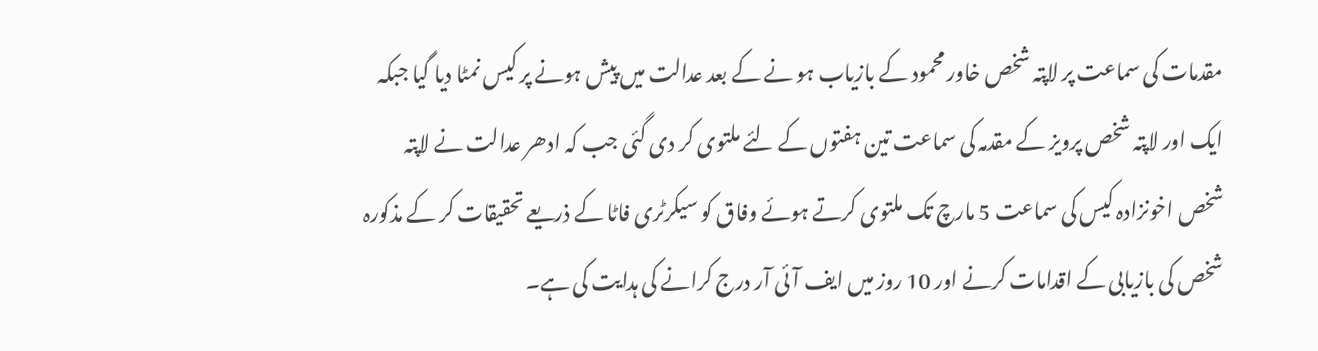مقدمات کی سماعت پر لاپتہ شخص خاور محمود کے بازیاب ہو نے کے بعد عدالت میں پیش ہونے پر کیس نمٹا دیا گیا جبکہ ایک اور لاپتہ شخص پرویز کے مقدمہ کی سماعت تین ہفتوں کے لئے ملتوی کر دی گئی جب کہ ادھر عدالت نے لاپتہ شخص اخونزادہ کیس کی سماعت 5 مارچ تک ملتوی کرتے ہوئے وفاق کو سیکرٹری فاٹا کے ذریعے تحقیقات کر کے مذکورہ شخص کی بازیابی کے اقدامات کرنے اور 10 روز میں ایف آئی آر درج کرانے کی ہدایت کی ہے۔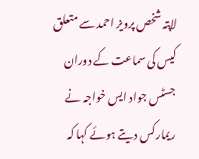لاپتہ شخص پرویز احمد سے متعلق کیس کی سماعت کے دوران جسٹس جواد ایس خواجہ نے ریمارکس دیتے ہوئے کہا کہ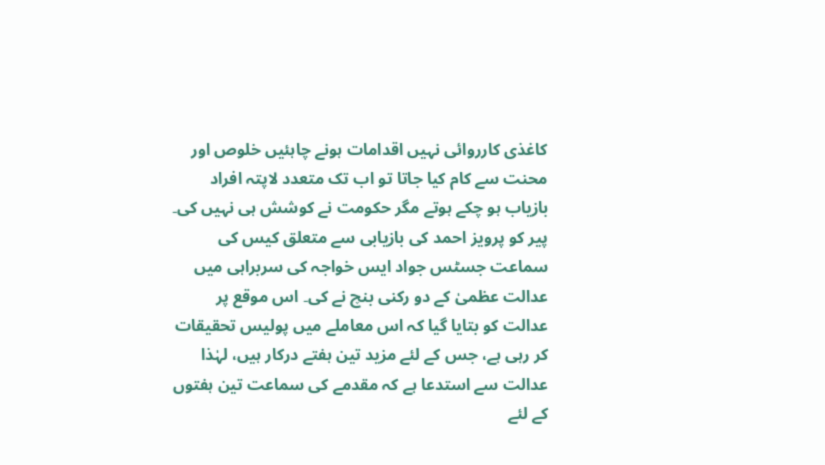کاغذی کارروائی نہیں اقدامات ہونے چاہئیں خلوص اور محنت سے کام کیا جاتا تو اب تک متعدد لاپتہ افراد بازیاب ہو چکے ہوتے مگر حکومت نے کوشش ہی نہیں کی۔ پیر کو پرویز احمد کی بازیابی سے متعلق کیس کی سماعت جسٹس جواد ایس خواجہ کی سربراہی میں عدالت عظمیٰ کے دو رکنی بنچ نے کی۔ اس موقع پر عدالت کو بتایا گیا کہ اس معاملے میں پولیس تحقیقات کر رہی ہے، جس کے لئے مزید تین ہفتے درکار ہیں، لہٰذا عدالت سے استدعا ہے کہ مقدمے کی سماعت تین ہفتوں کے لئے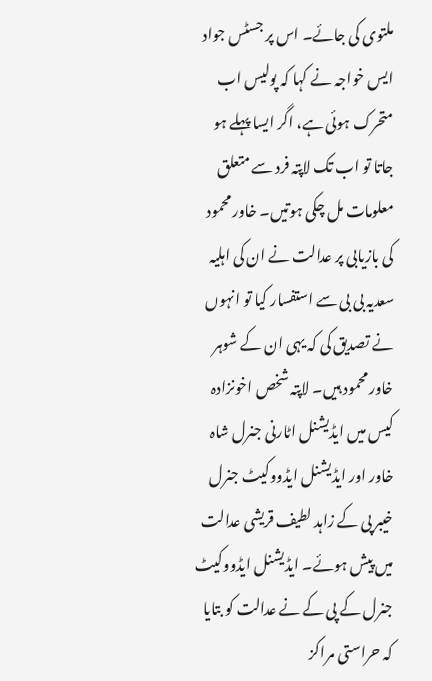ملتوی کی جائے۔ اس پر جسٹس جواد ایس خواجہ نے کہا کہ پولیس اب متحرک ہوئی ہے، اگر ایسا پہلے ہو جاتا تو اب تک لاپتہ فرد سے متعلق معلومات مل چکی ہوتیں۔ خاور محمود کی بازیابی پر عدالت نے ان کی اہلیہ سعدیہ بی بی سے استفسار کیا تو انہوں نے تصدیق کی کہ یہی ان کے شوہر خاور محمود ہیں۔ لاپتہ شخص اخونزادہ کیس میں ایڈیشنل اٹارنی جنرل شاہ خاور اور ایڈیشنل ایڈووکیٹ جنرل خیبر پی کے زاہد لطیف قریشی عدالت میں پیش ہوئے۔ ایڈیشنل ایڈووکیٹ جنرل کے پی کے نے عدالت کو بتایا کہ حراستی مراکز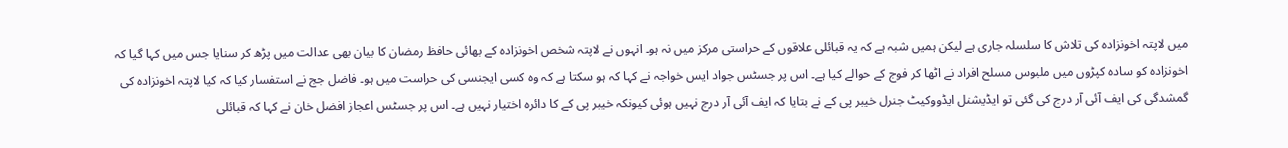میں لاپتہ اخونزادہ کی تلاش کا سلسلہ جاری ہے لیکن ہمیں شبہ ہے کہ یہ قبائلی علاقوں کے حراستی مرکز میں نہ ہو۔ انہوں نے لاپتہ شخص اخونزادہ کے بھائی حافظ رمضان کا بیان بھی عدالت میں پڑھ کر سنایا جس میں کہا گیا کہ اخونزادہ کو سادہ کپڑوں میں ملبوس مسلح افراد نے اٹھا کر فوج کے حوالے کیا ہے۔ اس پر جسٹس جواد ایس خواجہ نے کہا کہ ہو سکتا ہے کہ وہ کسی ایجنسی کی حراست میں ہو۔ فاضل جج نے استفسار کیا کہ کیا لاپتہ اخونزادہ کی گمشدگی کی ایف آئی آر درج کی گئی تو ایڈیشنل ایڈووکیٹ جنرل خیبر پی کے نے بتایا کہ ایف آئی آر درج نہیں ہوئی کیونکہ خیبر پی کے کا دائرہ اختیار نہیں ہے۔ اس پر جسٹس اعجاز افضل خان نے کہا کہ قبائلی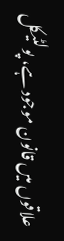علاقوں میں قانون موجود ہے، پولٹیکل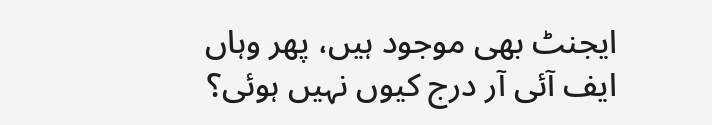ایجنٹ بھی موجود ہیں، پھر وہاں ایف آئی آر درج کیوں نہیں ہوئی؟